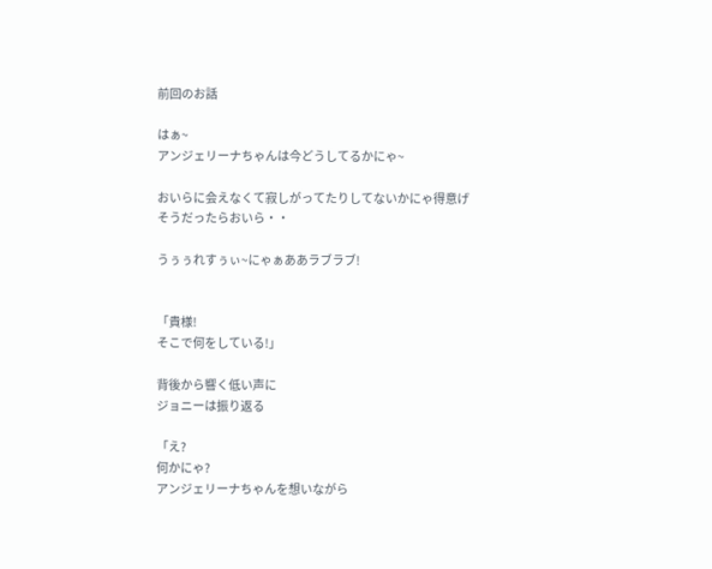前回のお話

はぁ~
アンジェリーナちゃんは今どうしてるかにゃ~

おいらに会えなくて寂しがってたりしてないかにゃ得意げ
そうだったらおいら・・

うぅぅれすぅぃ~にゃぁああラブラブ!


「貴様!
そこで何をしている!」

背後から響く低い声に
ジョニーは振り返る

「え?
何かにゃ?
アンジェリーナちゃんを想いながら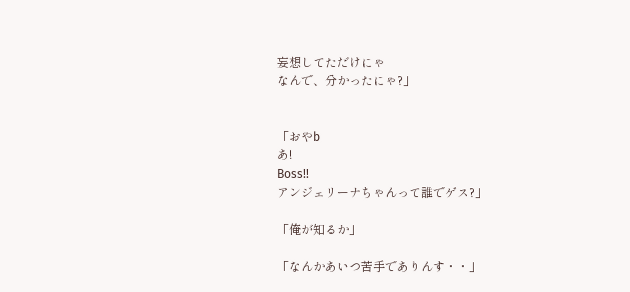妄想してただけにゃ
なんで、分かったにゃ?」


「おやb
あ!
Boss!!
アンジェリーナちゃんって誰でゲス?」

「俺が知るか」

「なんかあいつ苦手でありんす・・」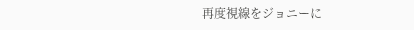再度視線をジョニーに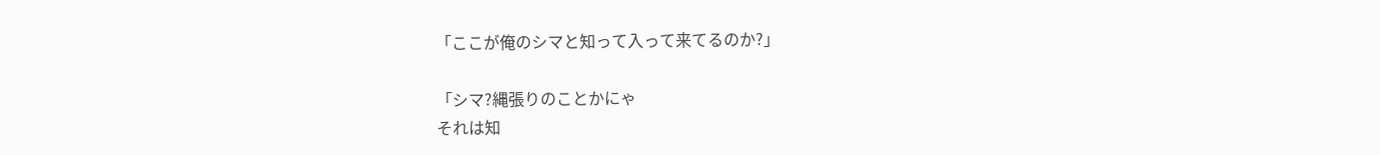「ここが俺のシマと知って入って来てるのか?」

「シマ?縄張りのことかにゃ
それは知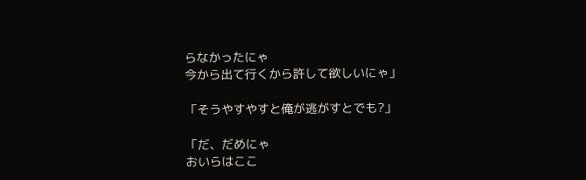らなかったにゃ
今から出て行くから許して欲しいにゃ」

「そうやすやすと俺が逃がすとでも?」

「だ、だめにゃ
おいらはここ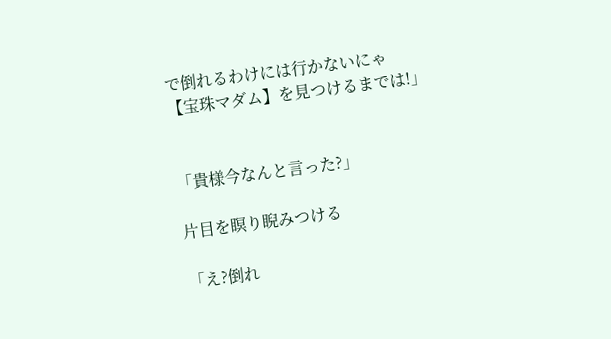で倒れるわけには行かないにゃ
【宝珠マダム】を見つけるまでは!」


「貴様今なんと言った?」

片目を瞑り睨みつける

「え?倒れ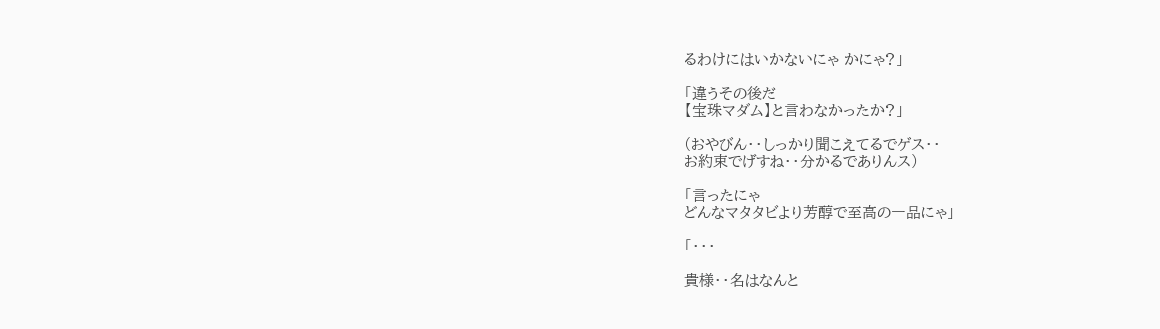るわけにはいかないにゃ かにゃ?」

「違うその後だ
【宝珠マダム】と言わなかったか?」

(おやびん・・しっかり聞こえてるでゲス・・
お約束でげすね・・分かるでありんス)

「言ったにゃ
どんなマタタビより芳醇で至高の一品にゃ」

「・・・

貴様・・名はなんと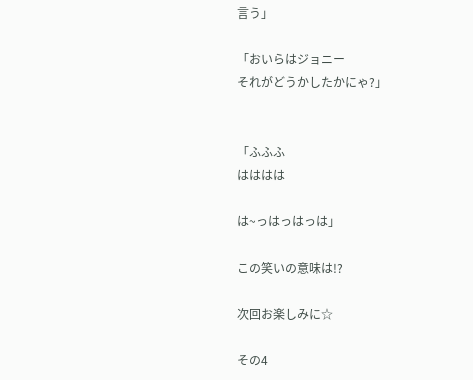言う」

「おいらはジョニー
それがどうかしたかにゃ?」


「ふふふ
はははは

は~っはっはっは」

この笑いの意味は!?

次回お楽しみに☆

その4